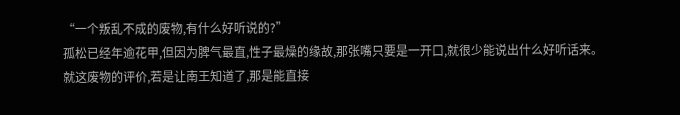“一个叛乱不成的废物,有什么好听说的?”
孤松已经年逾花甲,但因为脾气最直,性子最燥的缘故,那张嘴只要是一开口,就很少能说出什么好听话来。
就这废物的评价,若是让南王知道了,那是能直接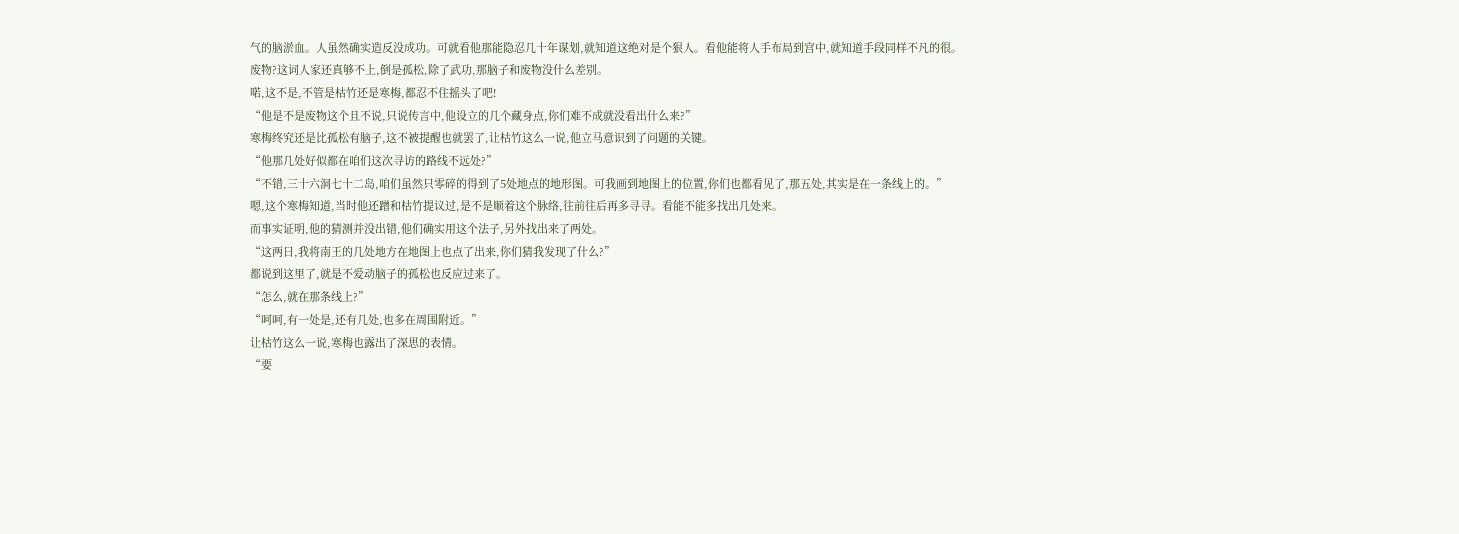气的脑淤血。人虽然确实造反没成功。可就看他那能隐忍几十年谋划,就知道这绝对是个狠人。看他能将人手布局到宫中,就知道手段同样不凡的很。
废物?这词人家还真够不上,倒是孤松,除了武功,那脑子和废物没什么差别。
喏,这不是,不管是枯竹还是寒梅,都忍不住摇头了吧!
“他是不是废物这个且不说,只说传言中,他设立的几个藏身点,你们难不成就没看出什么来?”
寒梅终究还是比孤松有脑子,这不被提醒也就罢了,让枯竹这么一说,他立马意识到了问题的关键。
“他那几处好似都在咱们这次寻访的路线不远处?”
“不错,三十六洞七十二岛,咱们虽然只零碎的得到了5处地点的地形图。可我画到地图上的位置,你们也都看见了,那五处,其实是在一条线上的。”
嗯,这个寒梅知道,当时他还蹭和枯竹提议过,是不是顺着这个脉络,往前往后再多寻寻。看能不能多找出几处来。
而事实证明,他的猜测并没出错,他们确实用这个法子,另外找出来了两处。
“这两日,我将南王的几处地方在地图上也点了出来,你们猜我发现了什么?”
都说到这里了,就是不爱动脑子的孤松也反应过来了。
“怎么,就在那条线上?”
“呵呵,有一处是,还有几处,也多在周围附近。”
让枯竹这么一说,寒梅也露出了深思的表情。
“要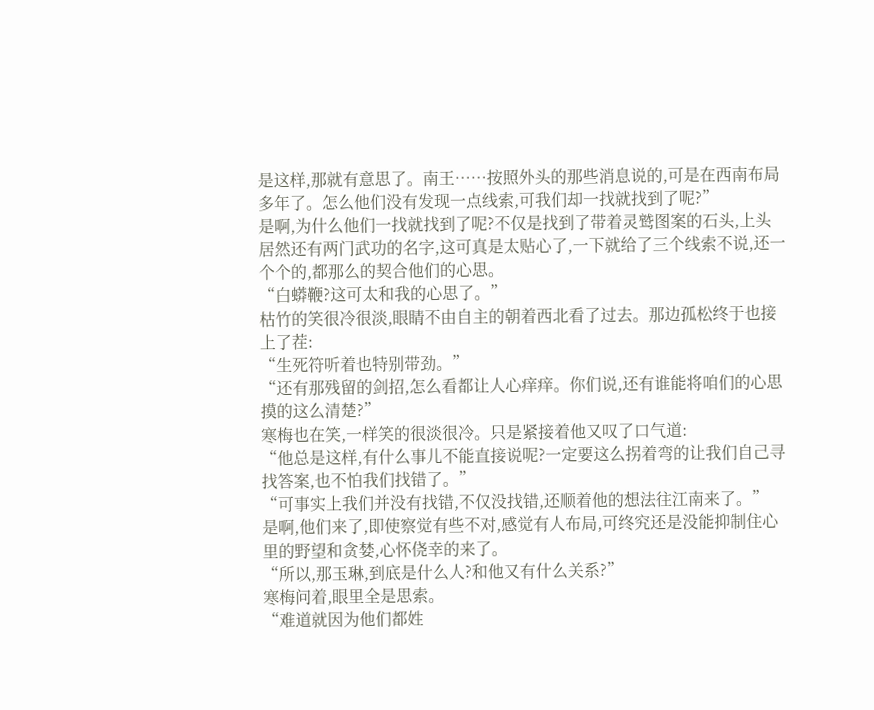是这样,那就有意思了。南王……按照外头的那些消息说的,可是在西南布局多年了。怎么他们没有发现一点线索,可我们却一找就找到了呢?”
是啊,为什么他们一找就找到了呢?不仅是找到了带着灵鹫图案的石头,上头居然还有两门武功的名字,这可真是太贴心了,一下就给了三个线索不说,还一个个的,都那么的契合他们的心思。
“白蟒鞭?这可太和我的心思了。”
枯竹的笑很冷很淡,眼睛不由自主的朝着西北看了过去。那边孤松终于也接上了茬:
“生死符听着也特别带劲。”
“还有那残留的剑招,怎么看都让人心痒痒。你们说,还有谁能将咱们的心思摸的这么清楚?”
寒梅也在笑,一样笑的很淡很冷。只是紧接着他又叹了口气道:
“他总是这样,有什么事儿不能直接说呢?一定要这么拐着弯的让我们自己寻找答案,也不怕我们找错了。”
“可事实上我们并没有找错,不仅没找错,还顺着他的想法往江南来了。”
是啊,他们来了,即使察觉有些不对,感觉有人布局,可终究还是没能抑制住心里的野望和贪婪,心怀侥幸的来了。
“所以,那玉琳,到底是什么人?和他又有什么关系?”
寒梅问着,眼里全是思索。
“难道就因为他们都姓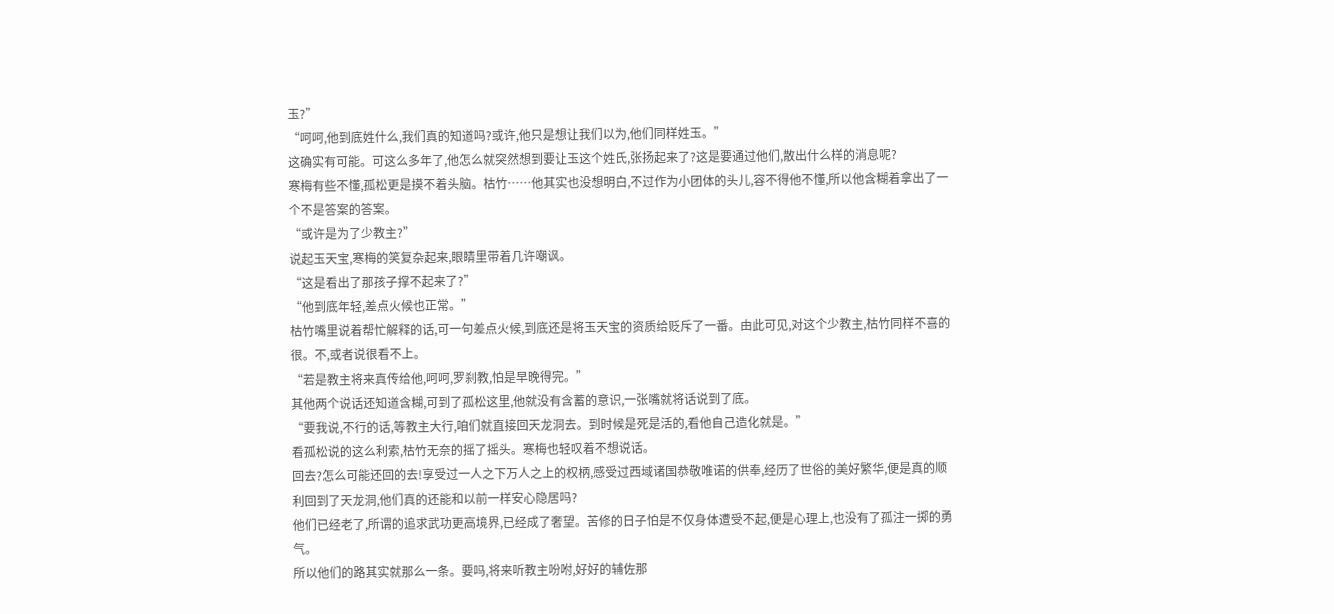玉?”
“呵呵,他到底姓什么,我们真的知道吗?或许,他只是想让我们以为,他们同样姓玉。”
这确实有可能。可这么多年了,他怎么就突然想到要让玉这个姓氏,张扬起来了?这是要通过他们,散出什么样的消息呢?
寒梅有些不懂,孤松更是摸不着头脑。枯竹……他其实也没想明白,不过作为小团体的头儿,容不得他不懂,所以他含糊着拿出了一个不是答案的答案。
“或许是为了少教主?”
说起玉天宝,寒梅的笑复杂起来,眼睛里带着几许嘲讽。
“这是看出了那孩子撑不起来了?”
“他到底年轻,差点火候也正常。”
枯竹嘴里说着帮忙解释的话,可一句差点火候,到底还是将玉天宝的资质给贬斥了一番。由此可见,对这个少教主,枯竹同样不喜的很。不,或者说很看不上。
“若是教主将来真传给他,呵呵,罗刹教,怕是早晚得完。”
其他两个说话还知道含糊,可到了孤松这里,他就没有含蓄的意识,一张嘴就将话说到了底。
“要我说,不行的话,等教主大行,咱们就直接回天龙洞去。到时候是死是活的,看他自己造化就是。”
看孤松说的这么利索,枯竹无奈的摇了摇头。寒梅也轻叹着不想说话。
回去?怎么可能还回的去!享受过一人之下万人之上的权柄,感受过西域诸国恭敬唯诺的供奉,经历了世俗的美好繁华,便是真的顺利回到了天龙洞,他们真的还能和以前一样安心隐居吗?
他们已经老了,所谓的追求武功更高境界,已经成了奢望。苦修的日子怕是不仅身体遭受不起,便是心理上,也没有了孤注一掷的勇气。
所以他们的路其实就那么一条。要吗,将来听教主吩咐,好好的辅佐那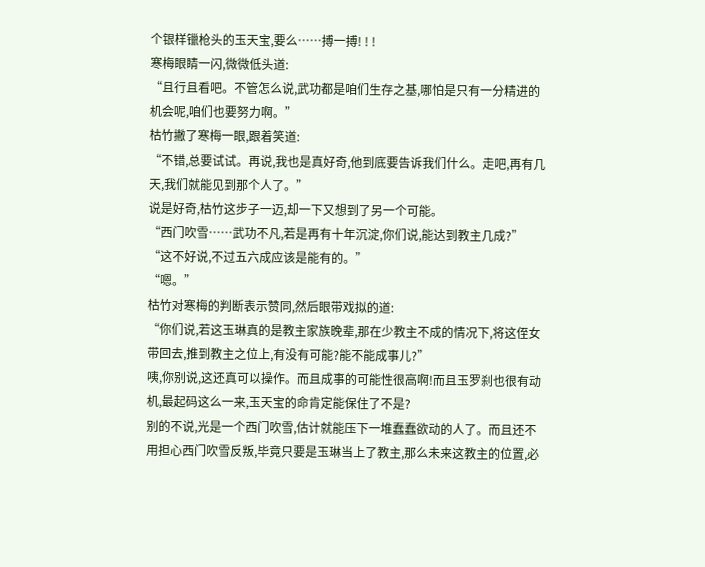个银样镴枪头的玉天宝,要么……搏一搏! ! !
寒梅眼睛一闪,微微低头道:
“且行且看吧。不管怎么说,武功都是咱们生存之基,哪怕是只有一分精进的机会呢,咱们也要努力啊。”
枯竹撇了寒梅一眼,跟着笑道:
“不错,总要试试。再说,我也是真好奇,他到底要告诉我们什么。走吧,再有几天,我们就能见到那个人了。”
说是好奇,枯竹这步子一迈,却一下又想到了另一个可能。
“西门吹雪……武功不凡,若是再有十年沉淀,你们说,能达到教主几成?”
“这不好说,不过五六成应该是能有的。”
“嗯。”
枯竹对寒梅的判断表示赞同,然后眼带戏拟的道:
“你们说,若这玉琳真的是教主家族晚辈,那在少教主不成的情况下,将这侄女带回去,推到教主之位上,有没有可能?能不能成事儿?”
咦,你别说,这还真可以操作。而且成事的可能性很高啊!而且玉罗刹也很有动机,最起码这么一来,玉天宝的命肯定能保住了不是?
别的不说,光是一个西门吹雪,估计就能压下一堆蠢蠢欲动的人了。而且还不用担心西门吹雪反叛,毕竟只要是玉琳当上了教主,那么未来这教主的位置,必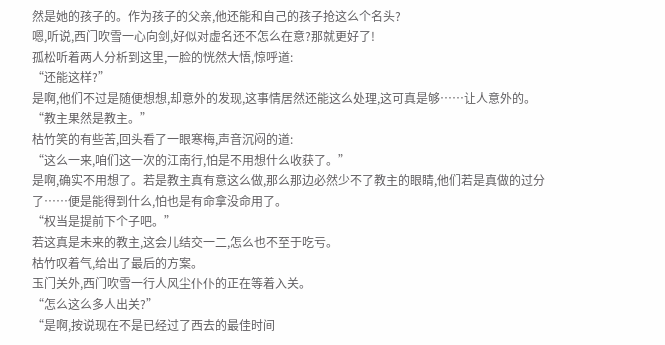然是她的孩子的。作为孩子的父亲,他还能和自己的孩子抢这么个名头?
嗯,听说,西门吹雪一心向剑,好似对虚名还不怎么在意?那就更好了!
孤松听着两人分析到这里,一脸的恍然大悟,惊呼道:
“还能这样?”
是啊,他们不过是随便想想,却意外的发现,这事情居然还能这么处理,这可真是够……让人意外的。
“教主果然是教主。”
枯竹笑的有些苦,回头看了一眼寒梅,声音沉闷的道:
“这么一来,咱们这一次的江南行,怕是不用想什么收获了。”
是啊,确实不用想了。若是教主真有意这么做,那么那边必然少不了教主的眼睛,他们若是真做的过分了……便是能得到什么,怕也是有命拿没命用了。
“权当是提前下个子吧。”
若这真是未来的教主,这会儿结交一二,怎么也不至于吃亏。
枯竹叹着气,给出了最后的方案。
玉门关外,西门吹雪一行人风尘仆仆的正在等着入关。
“怎么这么多人出关?”
“是啊,按说现在不是已经过了西去的最佳时间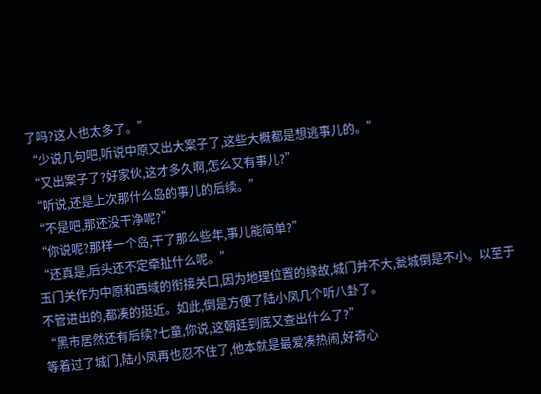了吗?这人也太多了。”
“少说几句吧,听说中原又出大案子了,这些大概都是想逃事儿的。”
“又出案子了?好家伙,这才多久啊,怎么又有事儿?”
“听说,还是上次那什么岛的事儿的后续。”
“不是吧,那还没干净呢?”
“你说呢?那样一个岛,干了那么些年,事儿能简单?”
“还真是,后头还不定牵扯什么呢。”
玉门关作为中原和西域的衔接关口,因为地理位置的缘故,城门并不大,瓮城倒是不小。以至于不管进出的,都凑的挺近。如此,倒是方便了陆小凤几个听八卦了。
“黑市居然还有后续?七童,你说,这朝廷到底又查出什么了?”
等着过了城门,陆小凤再也忍不住了,他本就是最爱凑热闹,好奇心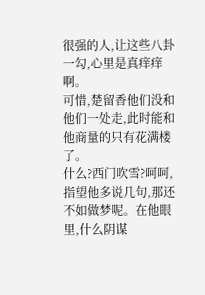很强的人,让这些八卦一勾,心里是真痒痒啊。
可惜,楚留香他们没和他们一处走,此时能和他商量的只有花满楼了。
什么?西门吹雪?呵呵,指望他多说几句,那还不如做梦呢。在他眼里,什么阴谋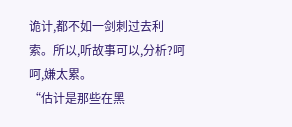诡计,都不如一剑刺过去利索。所以,听故事可以,分析?呵呵,嫌太累。
“估计是那些在黑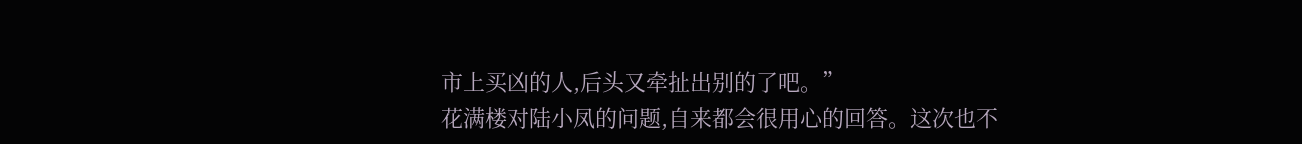市上买凶的人,后头又牵扯出别的了吧。”
花满楼对陆小凤的问题,自来都会很用心的回答。这次也不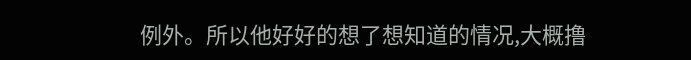例外。所以他好好的想了想知道的情况,大概撸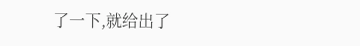了一下,就给出了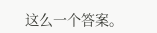这么一个答案。